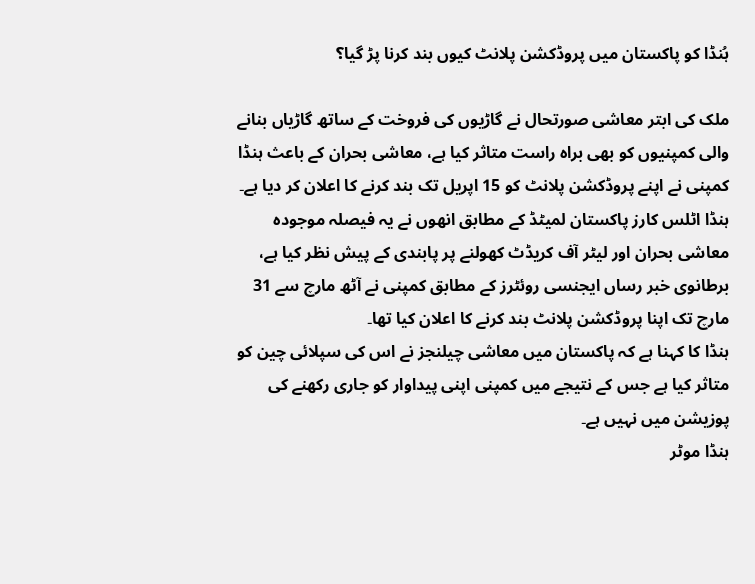ہُنڈا کو پاکستان میں پروڈکشن پلانٹ کیوں بند کرنا پڑ گیا؟

ملک کی ابتر معاشی صورتحال نے گاڑیوں کی فروخت کے ساتھ گاڑیاں بنانے والی کمپنیوں کو بھی براہ راست متاثر کیا ہے، معاشی بحران کے باعث ہنڈا کمپنی نے اپنے پروڈکشن پلانٹ کو 15 اپریل تک بند کرنے کا اعلان کر دیا ہے۔
ہنڈا اٹلس کارز پاکستان لمیٹڈ کے مطابق انھوں نے یہ فیصلہ موجودہ معاشی بحران اور لیٹر آف کریڈٹ کھولنے پر پابندی کے پیش نظر کیا ہے، برطانوی خبر رساں ایجنسی روئٹرز کے مطابق کمپنی نے آٹھ مارچ سے 31 مارچ تک اپنا پروڈکشن پلانٹ بند کرنے کا اعلان کیا تھا۔
ہنڈا کا کہنا ہے کہ پاکستان میں معاشی چیلنجز نے اس کی سپلائی چین کو متاثر کیا ہے جس کے نتیجے میں کمپنی اپنی پیداوار کو جاری رکھنے کی پوزیشن میں نہیں ہے۔
ہنڈا موٹر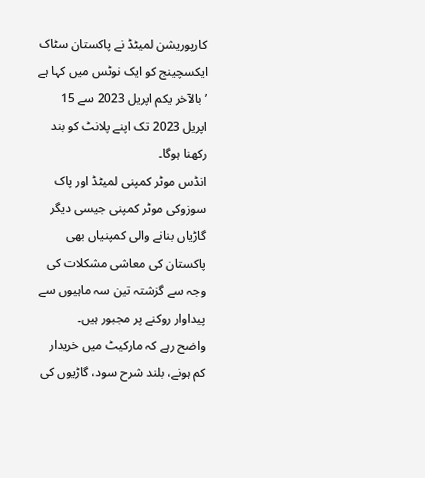کارپوریشن لمیٹڈ نے پاکستان سٹاک ایکسچینج کو ایک نوٹس میں کہا ہے ’بالآخر یکم اپریل 2023 سے 15 اپریل 2023 تک اپنے پلانٹ کو بند رکھنا ہوگا۔
انڈس موٹر کمپنی لمیٹڈ اور پاک سوزوکی موٹر کمپنی جیسی دیگر گاڑیاں بنانے والی کمپنیاں بھی پاکستان کی معاشی مشکلات کی وجہ سے گزشتہ تین سہ ماہیوں سے پیداوار روکنے پر مجبور ہیں۔
واضح رہے کہ مارکیٹ میں خریدار کم ہونے، بلند شرح سود، گاڑیوں کی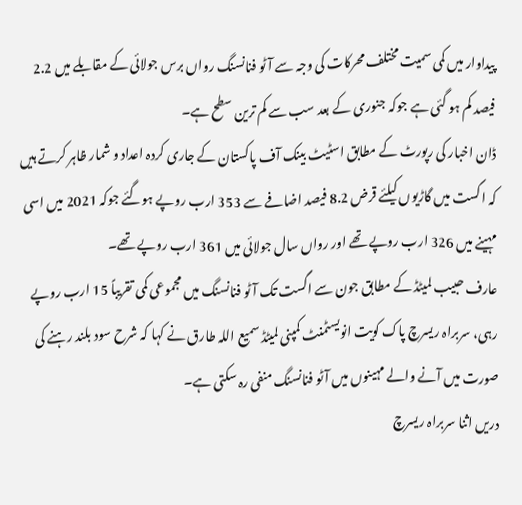پیداوار میں کمی سمیت مختلف محرکات کی وجہ سے آٹو فنانسنگ رواں برس جولائی کے مقابلے میں 2.2 فیصد کم ہو گئی ہے جوکہ جنوری کے بعد سب سے کم ترین سطح ہے۔
ڈان اخبار کی رپورٹ کے مطابق اسٹیٹ بینک آف پاکستان کے جاری کردہ اعداد و شمار ظاہر کرتے ہیں کہ اگست میں گاڑیوں کیلئے قرض 8.2 فیصد اضافے سے 353 ارب روپے ہوگئے جوکہ 2021 میں اسی مہینے میں 326 ارب روپے تھے اور رواں سال جولائی میں 361 ارب روپے تھے۔
عارف حبیب لمیٹڈ کے مطابق جون سے اگست تک آٹو فنانسنگ میں مجموعی کمی تقریباً 15 ارب روپے رہی، سربراہ ریسرچ پاک کویت انویسٹمنٹ کمپنی لمیٹڈ سمیع اللہ طارق نے کہا کہ شرح سود بلند رہنے کی صورت میں آنے والے مہینوں میں آٹو فنانسنگ منفی رہ سکتی ہے۔
دریں اثنا سربراہ ریسرچ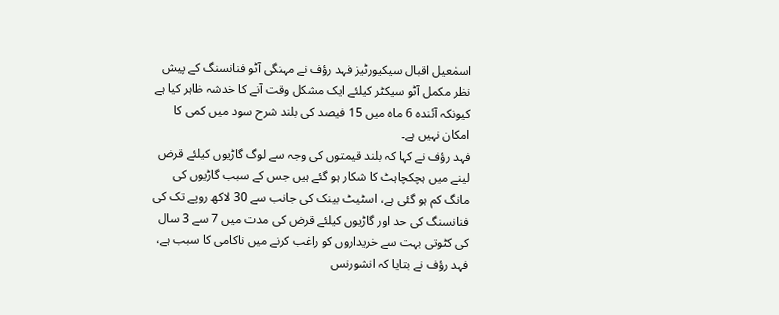اسمٰعیل اقبال سیکیورٹیز فہد رؤف نے مہنگی آٹو فنانسنگ کے پیش نظر مکمل آٹو سیکٹر کیلئے ایک مشکل وقت آنے کا خدشہ ظاہر کیا ہے کیونکہ آئندہ 6 ماہ میں 15 فیصد کی بلند شرح سود میں کمی کا امکان نہیں ہے۔
فہد رؤف نے کہا کہ بلند قیمتوں کی وجہ سے لوگ گاڑیوں کیلئے قرض لینے میں ہچکچاہٹ کا شکار ہو گئے ہیں جس کے سبب گاڑیوں کی مانگ کم ہو گئی ہے، اسٹیٹ بینک کی جانب سے 30 لاکھ روپے تک کی فنانسنگ کی حد اور گاڑیوں کیلئے قرض کی مدت میں 7 سے 3 سال کی کٹوتی بہت سے خریداروں کو راغب کرنے میں ناکامی کا سبب ہے، فہد رؤف نے بتایا کہ انشورنس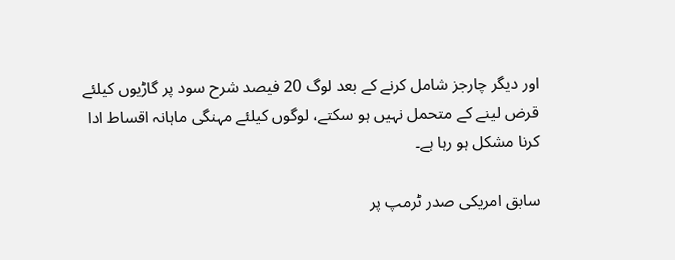اور دیگر چارجز شامل کرنے کے بعد لوگ 20 فیصد شرح سود پر گاڑیوں کیلئے قرض لینے کے متحمل نہیں ہو سکتے، لوگوں کیلئے مہنگی ماہانہ اقساط ادا کرنا مشکل ہو رہا ہے۔

سابق امریکی صدر ٹرمپ پر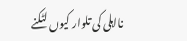نااہلی کی تلوار کیوں لٹکنے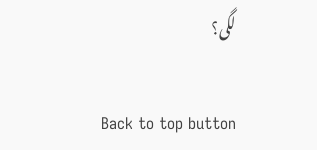لگی؟

Back to top button